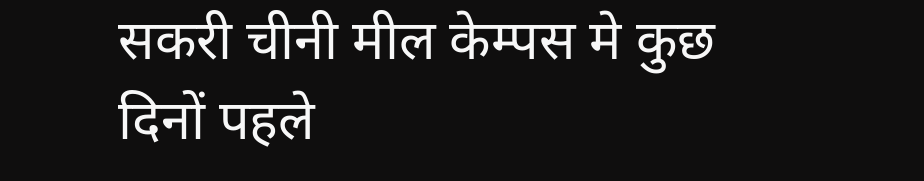सकरी चीनी मील केम्पस मे कुछ दिनों पहले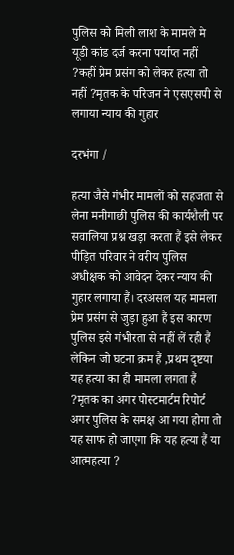पुलिस को मिली लाश के मामले मे यूडी कांड दर्ज करना पर्याप्त नहीं ?कहीं प्रेम प्रसंग को लेकर हत्या तो नहीं ?मृतक के परिजन ने एसएसपी से लगाया न्याय की गुहार

दरभंगा /

हत्या जैसे गंभीर मामलों को सहजता से लेना मनीगाछी पुलिस की कार्यशैली पर सवालिया प्रश्न खड़ा करता हैं इसे लेकर पीड़ित परिवार ने वरीय पुलिस अधीक्षक को आवेदन देकर न्याय की गुहार लगाया हैं। दरअसल यह मामला प्रेम प्रसंग से जुड़ा हुआ हैं इस कारण पुलिस इसे गंभीरता से नहीं लें रही हैं लेकिन जो घटना क्रम हैं ,प्रथम दृष्टया यह हत्या का ही मामला लगता हैं ?मृतक का अगर पोस्टमार्टम रिपोर्ट अगर पुलिस के समक्ष आ गया होगा तो यह साफ हो जाएगा कि यह हत्या हैं या आत्महत्या ?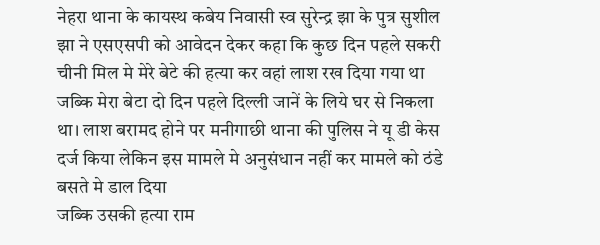नेहरा थाना के कायस्थ कबेय निवासी स्व सुरेन्द्र झा के पुत्र सुशील झा ने एसएसपी को आवेदन देकर कहा कि कुछ दिन पहले सकरी चीनी मिल मे मेरे बेटे की हत्या कर वहां लाश रख दिया गया था जब्कि मेरा बेटा दो दिन पहले दिल्ली जानें के लिये घर से निकला था। लाश बरामद होने पर मनीगाछी थाना की पुलिस ने यू डी केस दर्ज किया लेकिन इस मामले मे अनुसंधान नहीं कर मामले को ठंडे बसते मे डाल दिया
जब्कि उसकी हत्या राम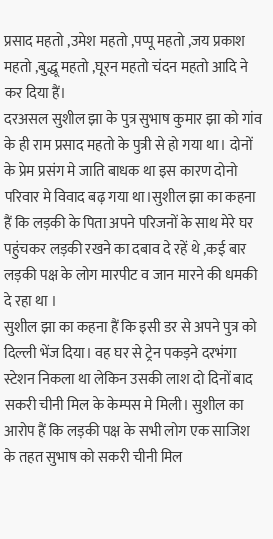प्रसाद महतो ,उमेश महतो ,पप्पू महतो ,जय प्रकाश महतो ,बुद्धू महतो ,घूरन महतो चंदन महतो आदि ने कर दिया हैं।
दरअसल सुशील झा के पुत्र सुभाष कुमार झा को गांव के ही राम प्रसाद महतो के पुत्री से हो गया था। दोनों के प्रेम प्रसंग मे जाति बाधक था इस कारण दोनो परिवार मे विवाद बढ़ गया था।सुशील झा का कहना हैं कि लड़की के पिता अपने परिजनों के साथ मेरे घर पहुंचकर लड़की रखने का दबाव दे रहें थे ,कई बार लड़की पक्ष के लोग मारपीट व जान मारने की धमकी दे रहा था ।
सुशील झा का कहना हैं कि इसी डर से अपने पुत्र को दिल्ली भेंज दिया। वह घर से ट्रेन पकड़ने दरभंगा स्टेशन निकला था लेकिन उसकी लाश दो दिनों बाद सकरी चीनी मिल के केम्पस मे मिली। सुशील का आरोप हैं कि लड़की पक्ष के सभी लोग एक साजिश के तहत सुभाष को सकरी चीनी मिल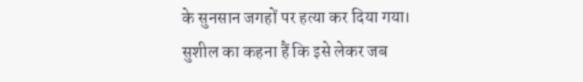के सुनसान जगहों पर हत्या कर दिया गया।
सुशील का कहना हैं कि इसे लेकर जब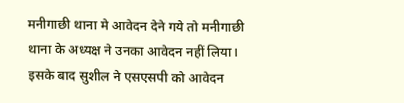मनीगाछी थाना मे आवेदन देने गये तो मनीगाछी थाना के अध्यक्ष ने उनका आवेदन नहीं लिया।
इसके बाद सुशील ने एसएसपी को आवेदन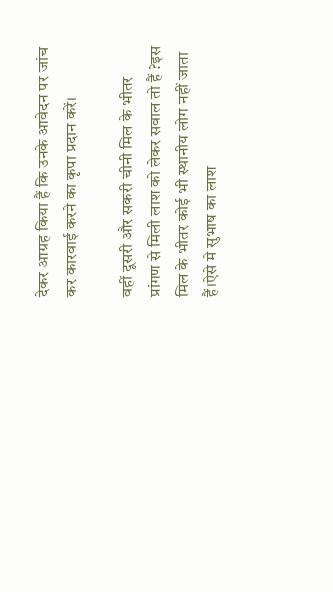देकर आग्रह किया हैं कि उनके आवेदन पर जांच कर कारवाई करने का कृपा प्रदान करें।

वहीं दूसरी और सकरी चीनी मिल के भीतर प्रांगण से मिली लाश को लेकर सवाल तो हैं ?इस मिल के भीतर कोई भी स्थानीय लोग नहीं जाता हैं।ऐसे मे सुभाष का लाश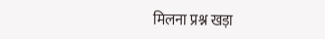मिलना प्रश्न खड़ा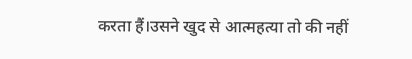करता हैं।उसने खुद से आत्महत्या तो की नहीं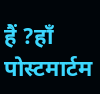हैं ?हाँ पोस्टमार्टम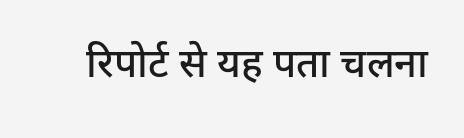रिपोर्ट से यह पता चलना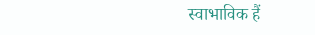स्वाभाविक हैं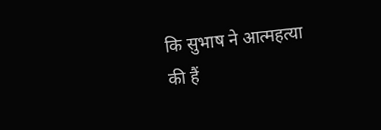कि सुभाष ने आत्महत्या की हैं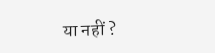या नहीं ?